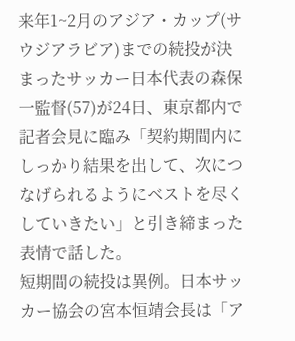来年1~2月のアジア・カップ(サウジアラビア)までの続投が決まったサッカー日本代表の森保一監督(57)が24日、東京都内で記者会見に臨み「契約期間内にしっかり結果を出して、次につなげられるようにベストを尽くしていきたい」と引き締まった表情で話した。
短期間の続投は異例。日本サッカー協会の宮本恒靖会長は「ア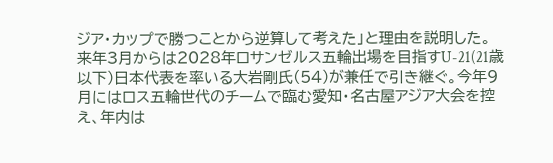ジア・カップで勝つことから逆算して考えた」と理由を説明した。
来年3月からは2028年ロサンゼルス五輪出場を目指すU-21(21歳以下)日本代表を率いる大岩剛氏(54)が兼任で引き継ぐ。今年9月にはロス五輪世代のチームで臨む愛知・名古屋アジア大会を控え、年内は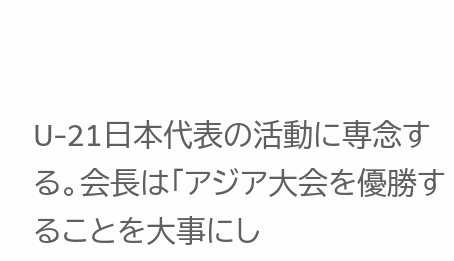U-21日本代表の活動に専念する。会長は「アジア大会を優勝することを大事にし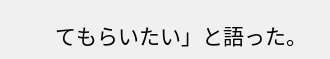てもらいたい」と語った。